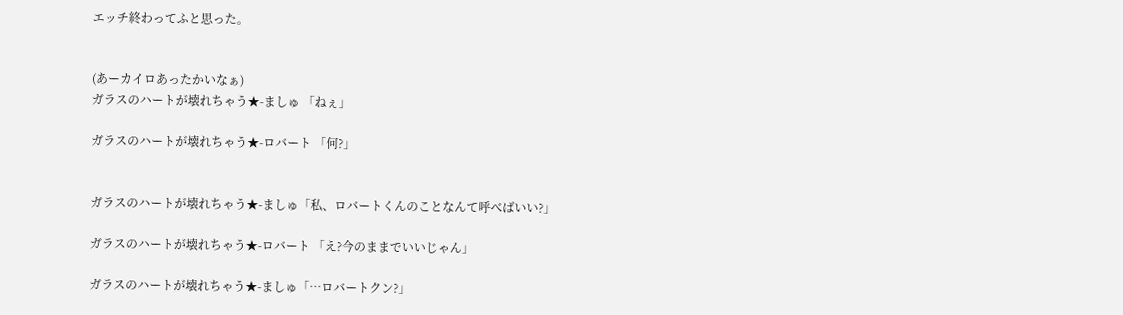エッチ終わってふと思った。


(あーカイロあったかいなぁ)
ガラスのハートが壊れちゃう★-ましゅ 「ねぇ」

ガラスのハートが壊れちゃう★-ロバート 「何?」


ガラスのハートが壊れちゃう★-ましゅ「私、ロバートくんのことなんて呼べばいい?」

ガラスのハートが壊れちゃう★-ロバート 「え?今のままでいいじゃん」

ガラスのハートが壊れちゃう★-ましゅ「…ロバートクン?」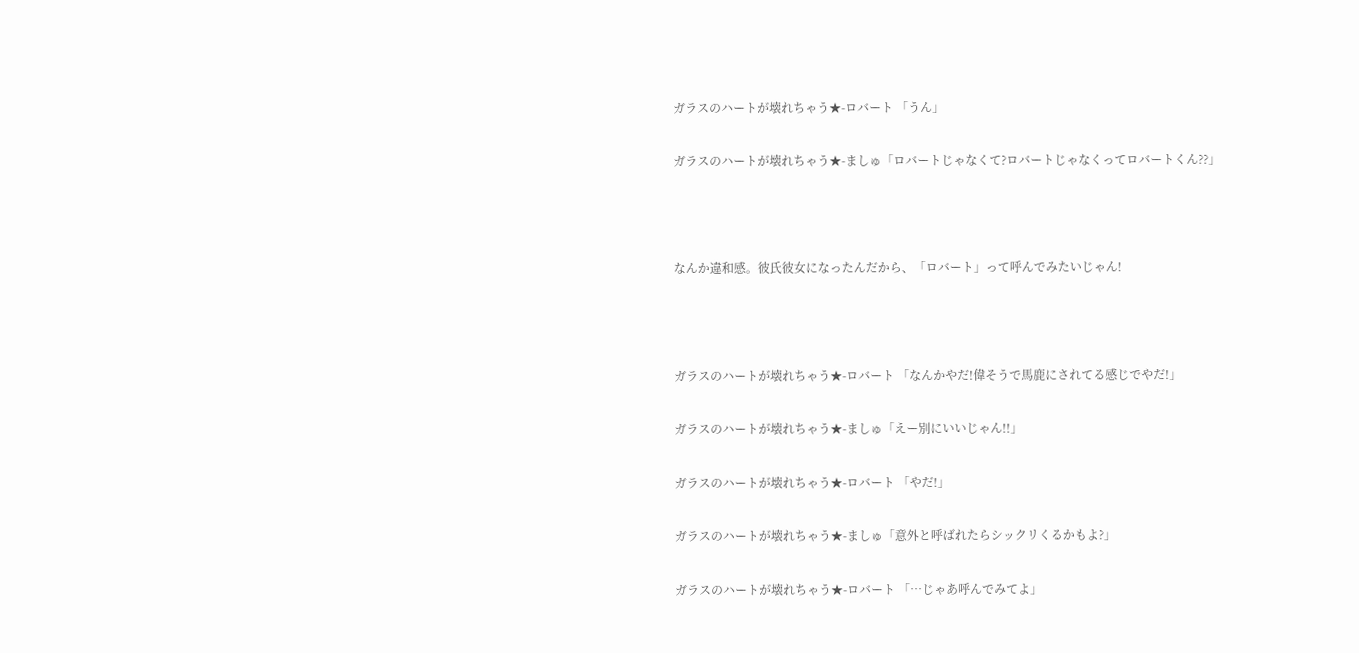ガラスのハートが壊れちゃう★-ロバート 「うん」

ガラスのハートが壊れちゃう★-ましゅ「ロバートじゃなくて?ロバートじゃなくってロバートくん??」



なんか違和感。彼氏彼女になったんだから、「ロバート」って呼んでみたいじゃん!



ガラスのハートが壊れちゃう★-ロバート 「なんかやだ!偉そうで馬鹿にされてる感じでやだ!」

ガラスのハートが壊れちゃう★-ましゅ「えー別にいいじゃん!!」

ガラスのハートが壊れちゃう★-ロバート 「やだ!」

ガラスのハートが壊れちゃう★-ましゅ「意外と呼ばれたらシックリくるかもよ?」

ガラスのハートが壊れちゃう★-ロバート 「…じゃあ呼んでみてよ」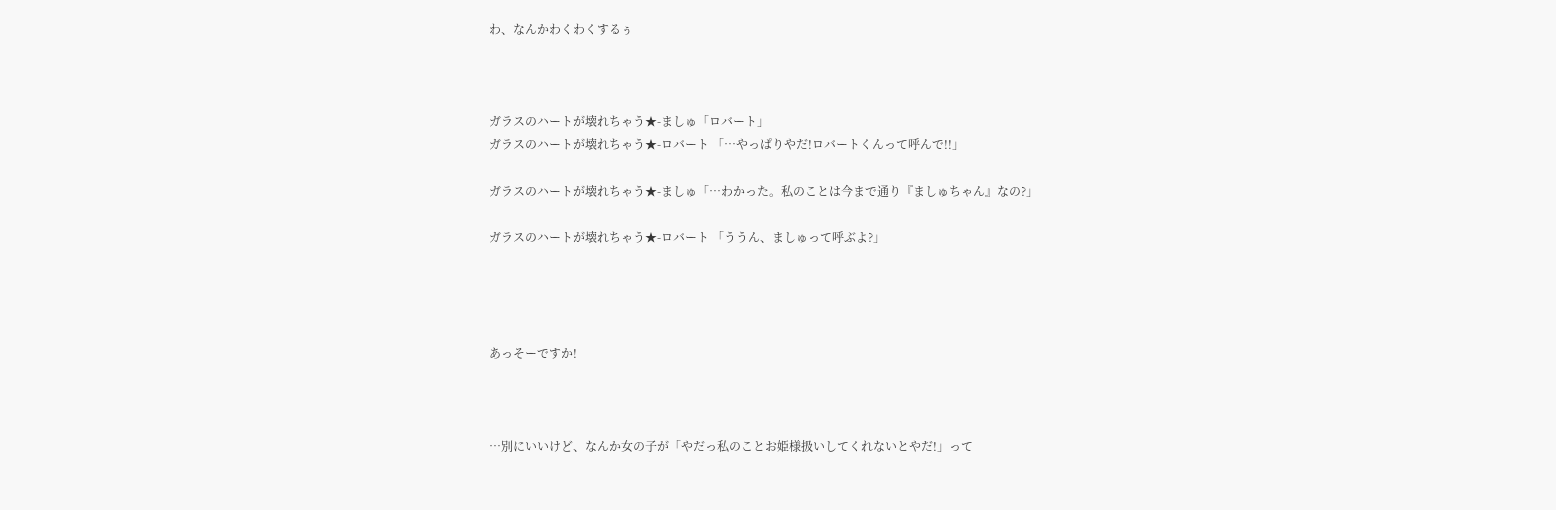わ、なんかわくわくするぅ



ガラスのハートが壊れちゃう★-ましゅ「ロバート」
ガラスのハートが壊れちゃう★-ロバート 「…やっぱりやだ!ロバートくんって呼んで!!」

ガラスのハートが壊れちゃう★-ましゅ「…わかった。私のことは今まで通り『ましゅちゃん』なの?」

ガラスのハートが壊れちゃう★-ロバート 「ううん、ましゅって呼ぶよ?」




あっそーですか!



…別にいいけど、なんか女の子が「やだっ私のことお姫様扱いしてくれないとやだ!」って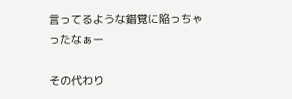言ってるような錯覚に陥っちゃったなぁー

その代わり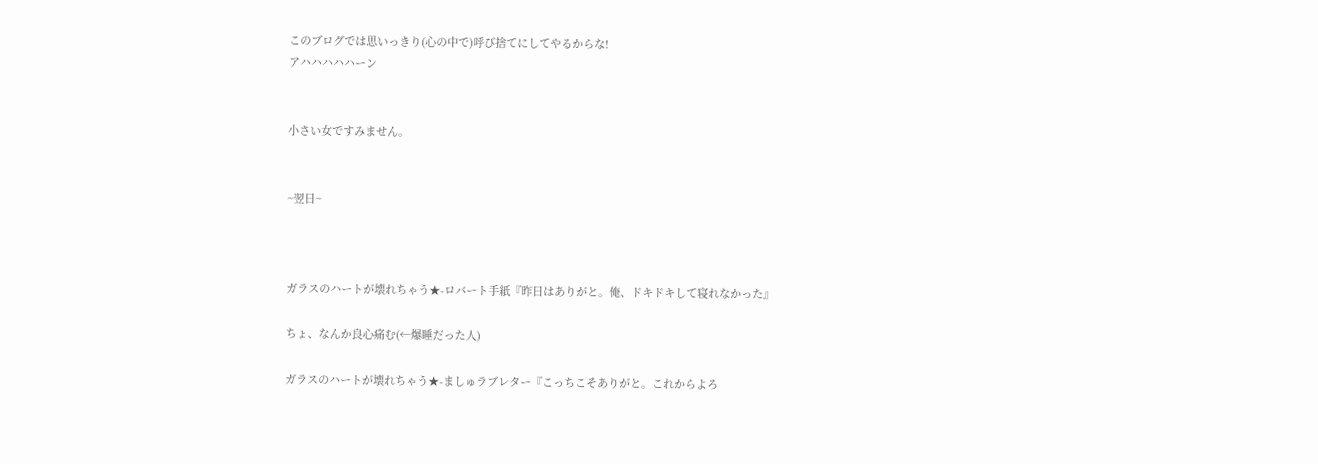このブログでは思いっきり(心の中で)呼び捨てにしてやるからな!
アハハハハハーン


小さい女ですみません。


~翌日~



ガラスのハートが壊れちゃう★-ロバート手紙『昨日はありがと。俺、ドキドキして寝れなかった』

ちょ、なんか良心痛む(←爆睡だった人)

ガラスのハートが壊れちゃう★-ましゅラブレター『こっちこそありがと。これからよろ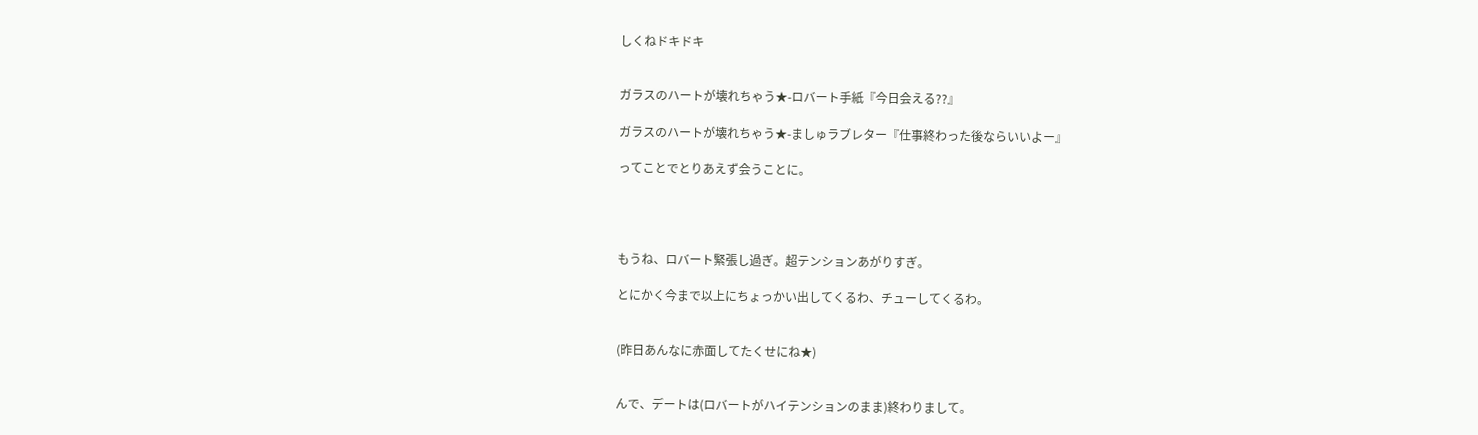しくねドキドキ


ガラスのハートが壊れちゃう★-ロバート手紙『今日会える??』

ガラスのハートが壊れちゃう★-ましゅラブレター『仕事終わった後ならいいよー』

ってことでとりあえず会うことに。




もうね、ロバート緊張し過ぎ。超テンションあがりすぎ。

とにかく今まで以上にちょっかい出してくるわ、チューしてくるわ。


(昨日あんなに赤面してたくせにね★)


んで、デートは(ロバートがハイテンションのまま)終わりまして。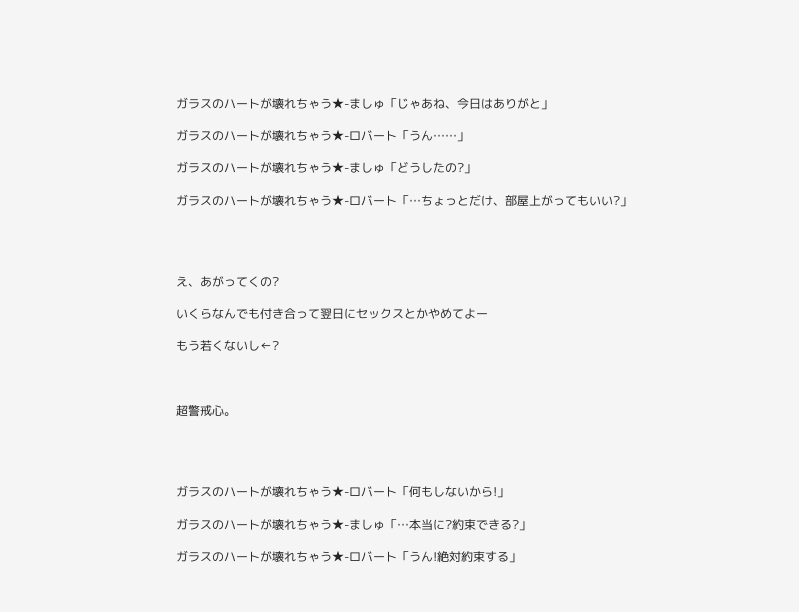ガラスのハートが壊れちゃう★-ましゅ「じゃあね、今日はありがと」

ガラスのハートが壊れちゃう★-ロバート「うん……」

ガラスのハートが壊れちゃう★-ましゅ「どうしたの?」

ガラスのハートが壊れちゃう★-ロバート「…ちょっとだけ、部屋上がってもいい?」




え、あがってくの?

いくらなんでも付き合って翌日にセックスとかやめてよー

もう若くないし←?



超警戒心。




ガラスのハートが壊れちゃう★-ロバート「何もしないから!」

ガラスのハートが壊れちゃう★-ましゅ「…本当に?約束できる?」

ガラスのハートが壊れちゃう★-ロバート「うん!絶対約束する」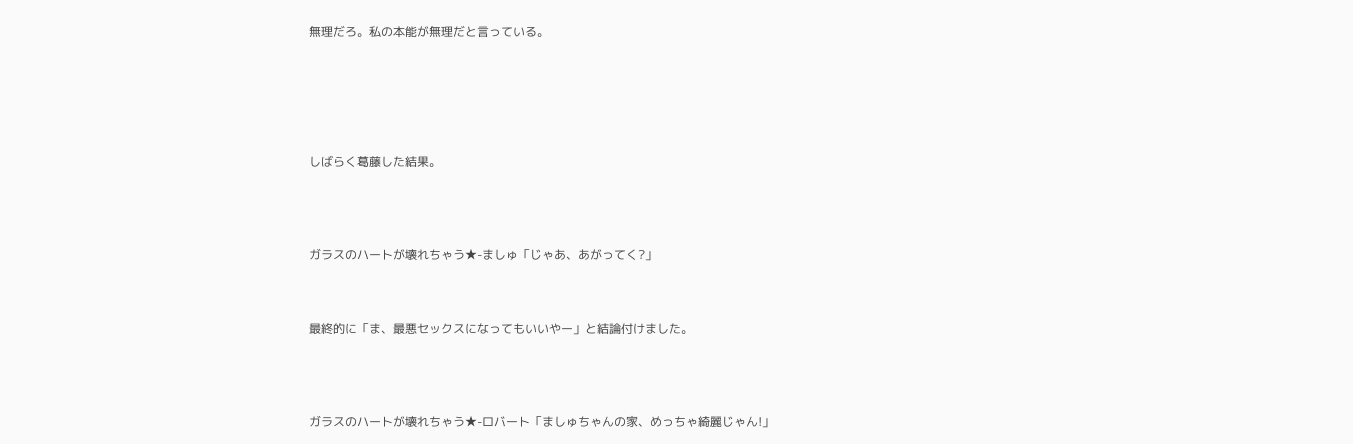無理だろ。私の本能が無理だと言っている。






しばらく葛藤した結果。




ガラスのハートが壊れちゃう★-ましゅ「じゃあ、あがってく?」



最終的に「ま、最悪セックスになってもいいやー」と結論付けました。




ガラスのハートが壊れちゃう★-ロバート「ましゅちゃんの家、めっちゃ綺麗じゃん!」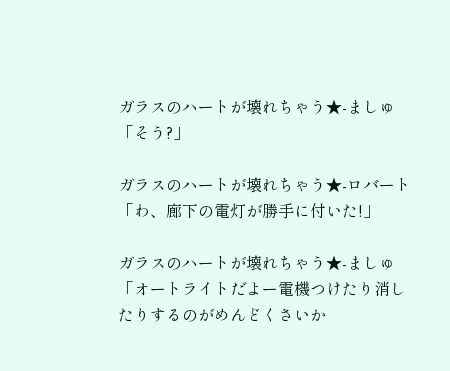ガラスのハートが壊れちゃう★-ましゅ「そう?」

ガラスのハートが壊れちゃう★-ロバート「わ、廊下の電灯が勝手に付いた!」

ガラスのハートが壊れちゃう★-ましゅ「オートライトだよー電機つけたり消したりするのがめんどくさいか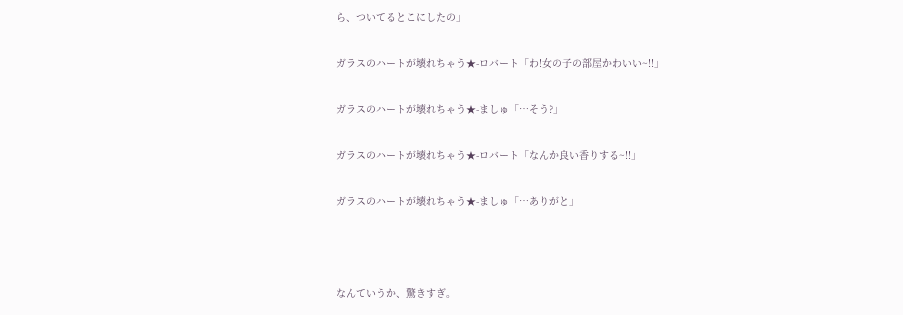ら、ついてるとこにしたの」

ガラスのハートが壊れちゃう★-ロバート「わ!女の子の部屋かわいい~!!」

ガラスのハートが壊れちゃう★-ましゅ「…そう?」

ガラスのハートが壊れちゃう★-ロバート「なんか良い香りする~!!」

ガラスのハートが壊れちゃう★-ましゅ「…ありがと」



なんていうか、驚きすぎ。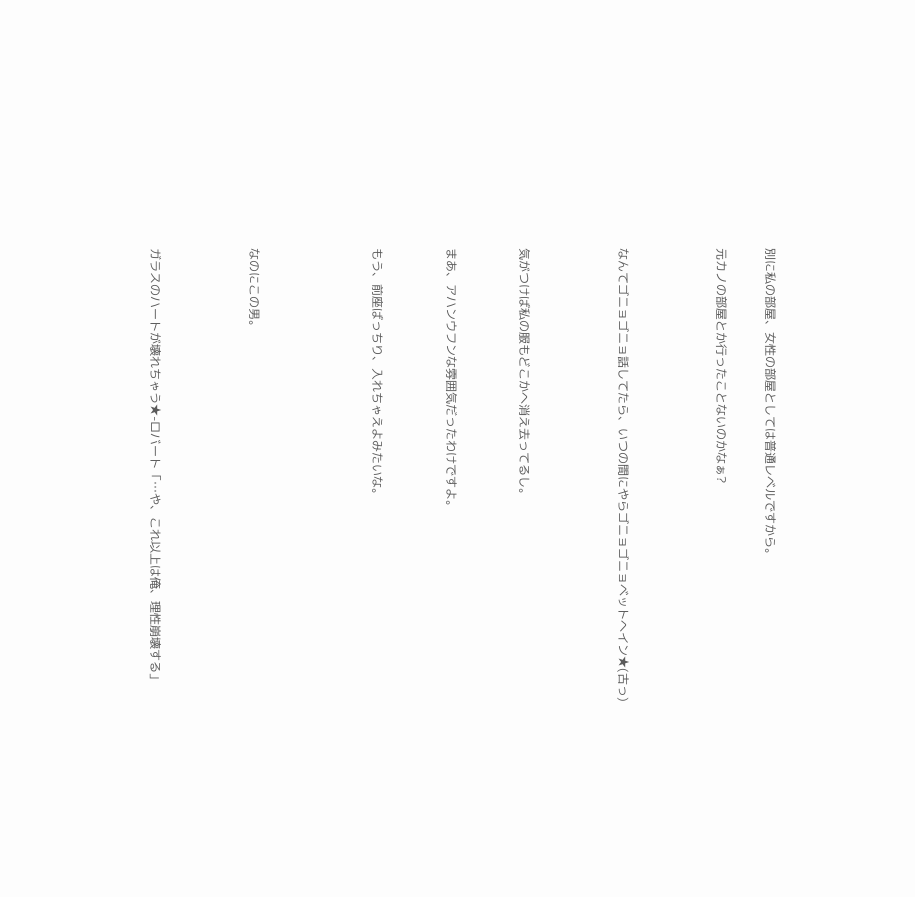別に私の部屋、女性の部屋としては普通レベルですから。

元カノの部屋とか行ったことないのかなぁ?



なんてゴニョゴニョ話してたら、いつの間にやらゴニョゴニョベットへイン★(古っ)



気がつけば私の服もどこかへ消え去ってるし。


まあ、アハンウフンな雰囲気だったわけですよ。


もう、前座ばっちり、入れちゃえよみたいな。




なのにこの男。



ガラスのハートが壊れちゃう★-ロバート「…や、これ以上は俺、理性崩壊する」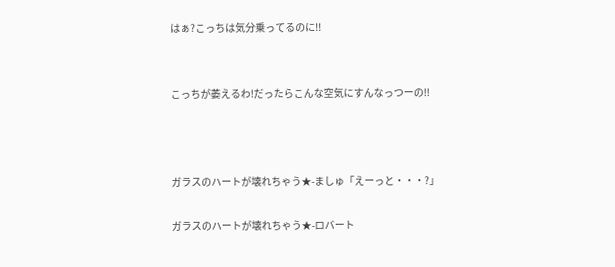はぁ?こっちは気分乗ってるのに!!


こっちが萎えるわ!だったらこんな空気にすんなっつーの!!



ガラスのハートが壊れちゃう★-ましゅ「えーっと・・・?」

ガラスのハートが壊れちゃう★-ロバート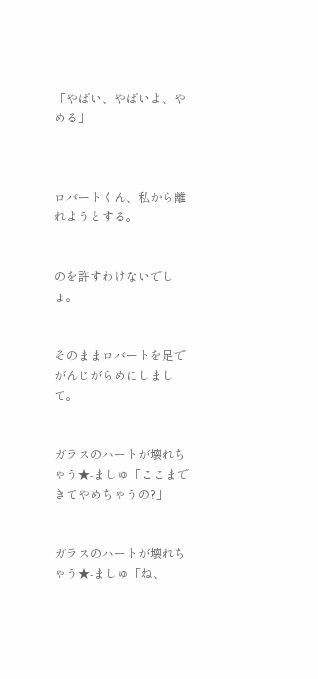「やばい、やばいよ、やめる」



ロバートくん、私から離れようとする。


のを許すわけないでしょ。


そのままロバートを足でがんじがらめにしまして。


ガラスのハートが壊れちゃう★-ましゅ「ここまできてやめちゃうの?」


ガラスのハートが壊れちゃう★-ましゅ「ね、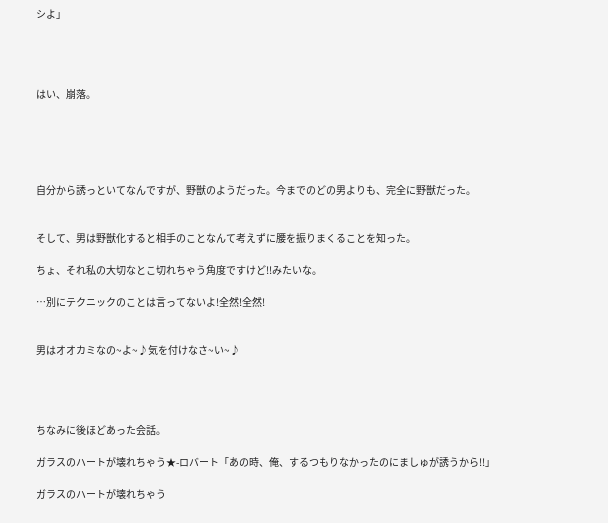シよ」




はい、崩落。





自分から誘っといてなんですが、野獣のようだった。今までのどの男よりも、完全に野獣だった。


そして、男は野獣化すると相手のことなんて考えずに腰を振りまくることを知った。

ちょ、それ私の大切なとこ切れちゃう角度ですけど!!みたいな。

…別にテクニックのことは言ってないよ!全然!全然!


男はオオカミなの~よ~♪気を付けなさ~い~♪




ちなみに後ほどあった会話。

ガラスのハートが壊れちゃう★-ロバート「あの時、俺、するつもりなかったのにましゅが誘うから!!」

ガラスのハートが壊れちゃう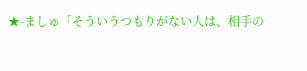★-ましゅ「そういうつもりがない人は、相手の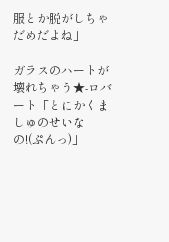服とか脱がしちゃだめだよね」

ガラスのハートが壊れちゃう★-ロバート「とにかくましゅのせいなの!(ぷんっ)」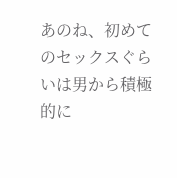あのね、初めてのセックスぐらいは男から積極的に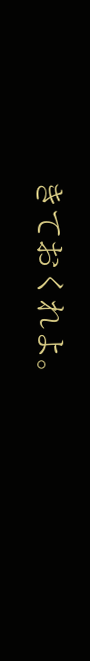きておくれよ。